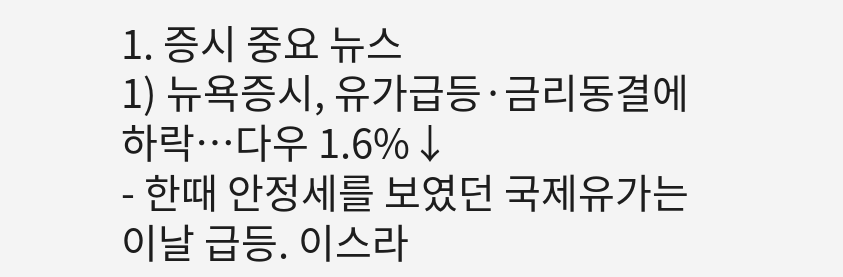1. 증시 중요 뉴스
1) 뉴욕증시, 유가급등·금리동결에 하락…다우 1.6%↓
- 한때 안정세를 보였던 국제유가는 이날 급등. 이스라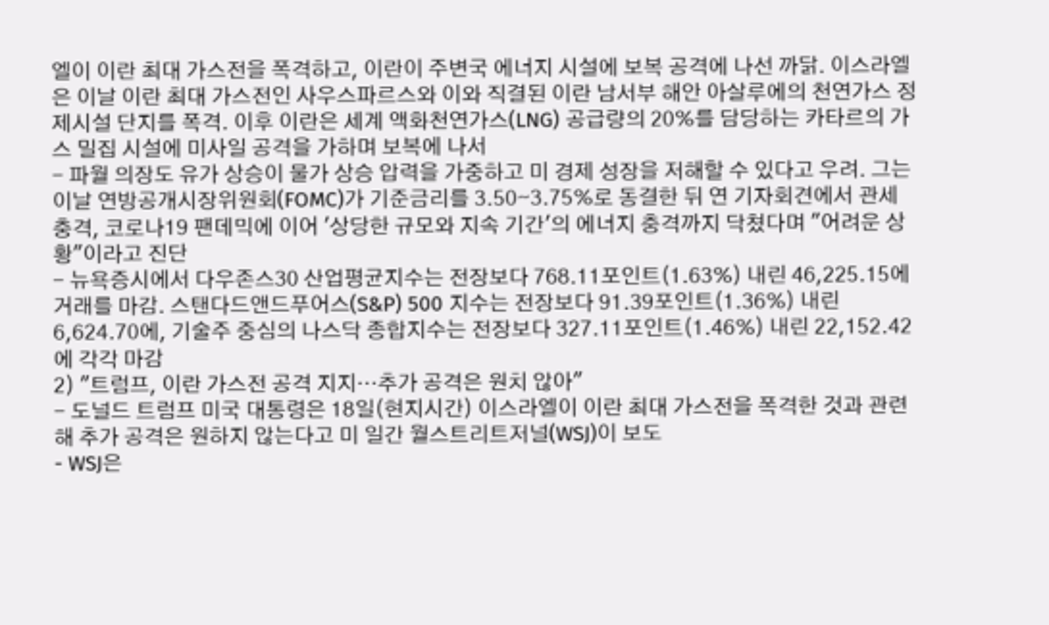엘이 이란 최대 가스전을 폭격하고, 이란이 주변국 에너지 시설에 보복 공격에 나선 까닭. 이스라엘은 이날 이란 최대 가스전인 사우스파르스와 이와 직결된 이란 남서부 해안 아살루에의 천연가스 정제시설 단지를 폭격. 이후 이란은 세계 액화천연가스(LNG) 공급량의 20%를 담당하는 카타르의 가스 밀집 시설에 미사일 공격을 가하며 보복에 나서
- 파월 의장도 유가 상승이 물가 상승 압력을 가중하고 미 경제 성장을 저해할 수 있다고 우려. 그는 이날 연방공개시장위원회(FOMC)가 기준금리를 3.50∼3.75%로 동결한 뒤 연 기자회견에서 관세 충격, 코로나19 팬데믹에 이어 '상당한 규모와 지속 기간'의 에너지 충격까지 닥쳤다며 "어려운 상황"이라고 진단
- 뉴욕증시에서 다우존스30 산업평균지수는 전장보다 768.11포인트(1.63%) 내린 46,225.15에 거래를 마감. 스탠다드앤드푸어스(S&P) 500 지수는 전장보다 91.39포인트(1.36%) 내린 6,624.70에, 기술주 중심의 나스닥 종합지수는 전장보다 327.11포인트(1.46%) 내린 22,152.42에 각각 마감
2) "트럼프, 이란 가스전 공격 지지…추가 공격은 원치 않아"
- 도널드 트럼프 미국 대통령은 18일(현지시간) 이스라엘이 이란 최대 가스전을 폭격한 것과 관련해 추가 공격은 원하지 않는다고 미 일간 월스트리트저널(WSJ)이 보도
- WSJ은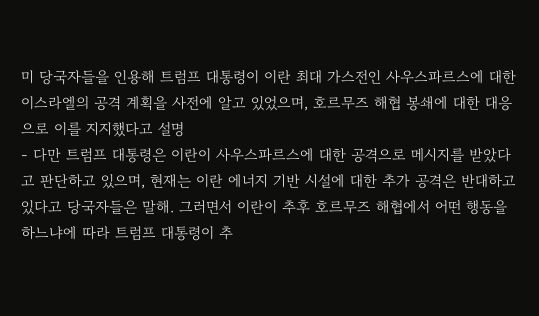미 당국자들을 인용해 트럼프 대통령이 이란 최대 가스전인 사우스파르스에 대한 이스라엘의 공격 계획을 사전에 알고 있었으며, 호르무즈 해협 봉쇄에 대한 대응으로 이를 지지했다고 설명
- 다만 트럼프 대통령은 이란이 사우스파르스에 대한 공격으로 메시지를 받았다고 판단하고 있으며, 현재는 이란 에너지 기반 시설에 대한 추가 공격은 반대하고 있다고 당국자들은 말해. 그러면서 이란이 추후 호르무즈 해협에서 어떤 행동을 하느냐에 따라 트럼프 대통령이 추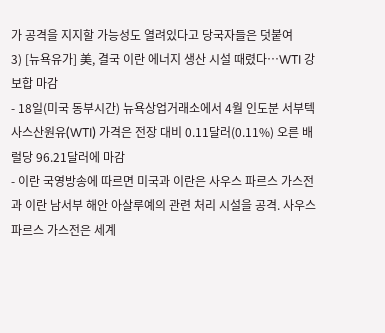가 공격을 지지할 가능성도 열려있다고 당국자들은 덧붙여
3) [뉴욕유가] 美, 결국 이란 에너지 생산 시설 때렸다…WTI 강보합 마감
- 18일(미국 동부시간) 뉴욕상업거래소에서 4월 인도분 서부텍사스산원유(WTI) 가격은 전장 대비 0.11달러(0.11%) 오른 배럴당 96.21달러에 마감
- 이란 국영방송에 따르면 미국과 이란은 사우스 파르스 가스전과 이란 남서부 해안 아살루예의 관련 처리 시설을 공격. 사우스 파르스 가스전은 세계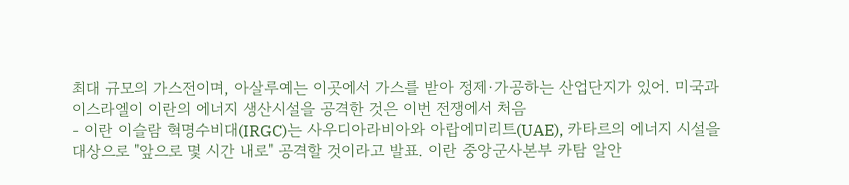최대 규모의 가스전이며, 아살루예는 이곳에서 가스를 받아 정제·가공하는 산업단지가 있어. 미국과 이스라엘이 이란의 에너지 생산시설을 공격한 것은 이번 전쟁에서 처음
- 이란 이슬람 혁명수비대(IRGC)는 사우디아라비아와 아랍에미리트(UAE), 카타르의 에너지 시설을 대상으로 "앞으로 몇 시간 내로" 공격할 것이라고 발표. 이란 중앙군사본부 카탐 알안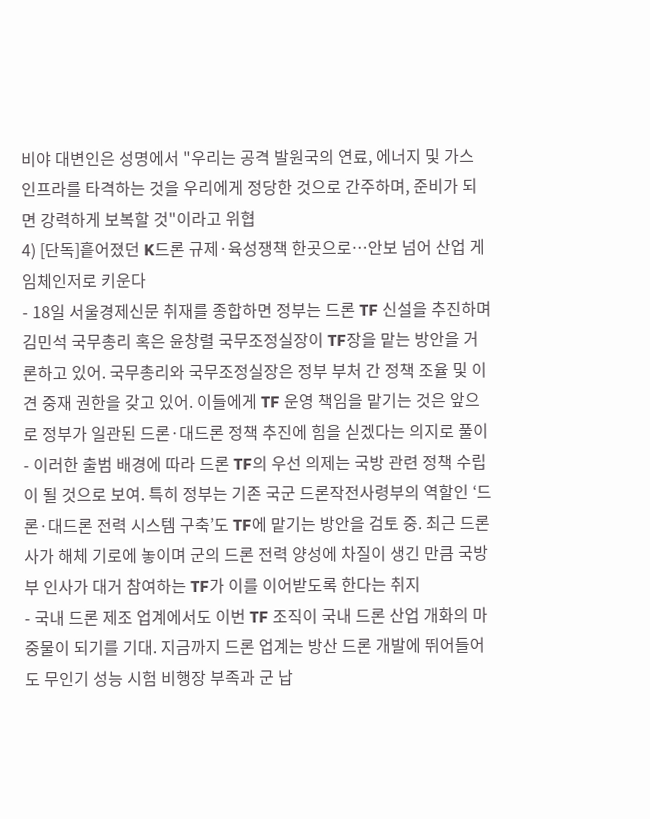비야 대변인은 성명에서 "우리는 공격 발원국의 연료, 에너지 및 가스 인프라를 타격하는 것을 우리에게 정당한 것으로 간주하며, 준비가 되면 강력하게 보복할 것"이라고 위협
4) [단독]흩어졌던 K드론 규제·육성쟁책 한곳으로…안보 넘어 산업 게임체인저로 키운다
- 18일 서울경제신문 취재를 종합하면 정부는 드론 TF 신설을 추진하며 김민석 국무총리 혹은 윤창렬 국무조정실장이 TF장을 맡는 방안을 거론하고 있어. 국무총리와 국무조정실장은 정부 부처 간 정책 조율 및 이견 중재 권한을 갖고 있어. 이들에게 TF 운영 책임을 맡기는 것은 앞으로 정부가 일관된 드론·대드론 정책 추진에 힘을 싣겠다는 의지로 풀이
- 이러한 출범 배경에 따라 드론 TF의 우선 의제는 국방 관련 정책 수립이 될 것으로 보여. 특히 정부는 기존 국군 드론작전사령부의 역할인 ‘드론·대드론 전력 시스템 구축’도 TF에 맡기는 방안을 검토 중. 최근 드론사가 해체 기로에 놓이며 군의 드론 전력 양성에 차질이 생긴 만큼 국방부 인사가 대거 참여하는 TF가 이를 이어받도록 한다는 취지
- 국내 드론 제조 업계에서도 이번 TF 조직이 국내 드론 산업 개화의 마중물이 되기를 기대. 지금까지 드론 업계는 방산 드론 개발에 뛰어들어도 무인기 성능 시험 비행장 부족과 군 납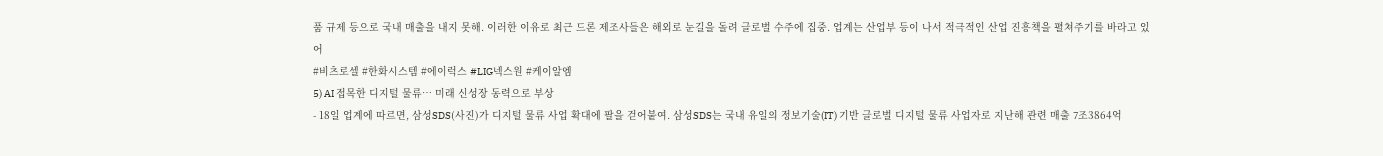품 규제 등으로 국내 매출을 내지 못해. 이러한 이유로 최근 드론 제조사들은 해외로 눈길을 돌려 글로벌 수주에 집중. 업계는 산업부 등이 나서 적극적인 산업 진흥책을 펼쳐주기를 바라고 있어
#비츠로셀 #한화시스템 #에이럭스 #LIG넥스원 #케이알엠
5) AI 접목한 디지털 물류… 미래 신성장 동력으로 부상
- 18일 업계에 따르면, 삼성SDS(사진)가 디지털 물류 사업 확대에 팔을 걷어붙여. 삼성SDS는 국내 유일의 정보기술(IT) 기반 글로벌 디지털 물류 사업자로 지난해 관련 매출 7조3864억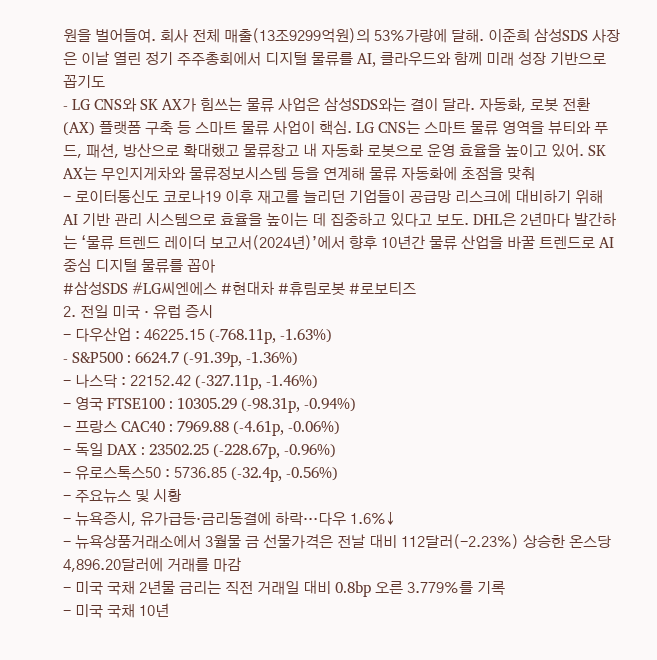원을 벌어들여. 회사 전체 매출(13조9299억원)의 53%가량에 달해. 이준희 삼성SDS 사장은 이날 열린 정기 주주총회에서 디지털 물류를 AI, 클라우드와 함께 미래 성장 기반으로 꼽기도
- LG CNS와 SK AX가 힘쓰는 물류 사업은 삼성SDS와는 결이 달라. 자동화, 로봇 전환(AX) 플랫폼 구축 등 스마트 물류 사업이 핵심. LG CNS는 스마트 물류 영역을 뷰티와 푸드, 패션, 방산으로 확대했고 물류창고 내 자동화 로봇으로 운영 효율을 높이고 있어. SK AX는 무인지게차와 물류정보시스템 등을 연계해 물류 자동화에 초점을 맞춰
- 로이터통신도 코로나19 이후 재고를 늘리던 기업들이 공급망 리스크에 대비하기 위해 AI 기반 관리 시스템으로 효율을 높이는 데 집중하고 있다고 보도. DHL은 2년마다 발간하는 ‘물류 트렌드 레이더 보고서(2024년)’에서 향후 10년간 물류 산업을 바꿀 트렌드로 AI 중심 디지털 물류를 꼽아
#삼성SDS #LG씨엔에스 #현대차 #휴림로봇 #로보티즈
2. 전일 미국 · 유럽 증시
- 다우산업 : 46225.15 (-768.11p, -1.63%)
- S&P500 : 6624.7 (-91.39p, -1.36%)
- 나스닥 : 22152.42 (-327.11p, -1.46%)
- 영국 FTSE100 : 10305.29 (-98.31p, -0.94%)
- 프랑스 CAC40 : 7969.88 (-4.61p, -0.06%)
- 독일 DAX : 23502.25 (-228.67p, -0.96%)
- 유로스톡스50 : 5736.85 (-32.4p, -0.56%)
- 주요뉴스 및 시황
- 뉴욕증시, 유가급등·금리동결에 하락…다우 1.6%↓
- 뉴욕상품거래소에서 3월물 금 선물가격은 전날 대비 112달러(-2.23%) 상승한 온스당 4,896.20달러에 거래를 마감
- 미국 국채 2년물 금리는 직전 거래일 대비 0.8bp 오른 3.779%를 기록
- 미국 국채 10년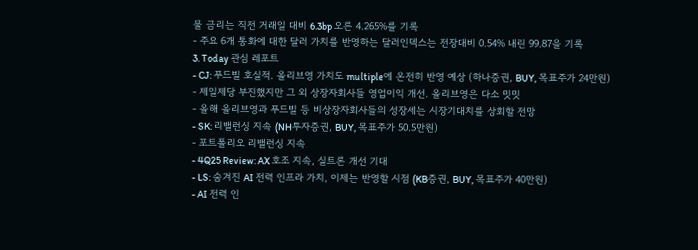물 금리는 직전 거래일 대비 6.3bp 오른 4.265%를 기록
- 주요 6개 통화에 대한 달러 가치를 반영하는 달러인덱스는 전장대비 0.54% 내린 99.87을 기록
3. Today 관심 레포트
- CJ: 푸드빌 호실적. 올리브영 가치도 multiple에 온전히 반영 예상 (하나증권, BUY, 목표주가 24만원)
- 제일제당 부진했지만 그 외 상장자회사들 영업이익 개선. 올리브영은 다소 밋밋
- 올해 올리브영과 푸드빌 등 비상장자회사들의 성장세는 시장기대치를 상회할 전망
- SK: 리밸런싱 지속 (NH투자증권, BUY, 목표주가 50.5만원)
- 포트폴리오 리밸런싱 지속
- 4Q25 Review: AX 호조 지속, 실트론 개선 기대
- LS: 숨겨진 AI 전력 인프라 가치, 이제는 반영할 시점 (KB증권, BUY, 목표주가 40만원)
- AI 전력 인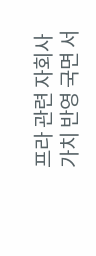프라 관련 자회사 가치 반영 국면 서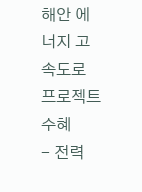해안 에너지 고속도로 프로젝트 수혜
- 전력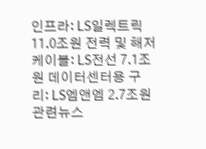인프라: LS일렉트릭 11.0조원 전력 및 해저 케이블: LS전선 7.1조원 데이터센터용 구리: LS엠앤엠 2.7조원
관련뉴스